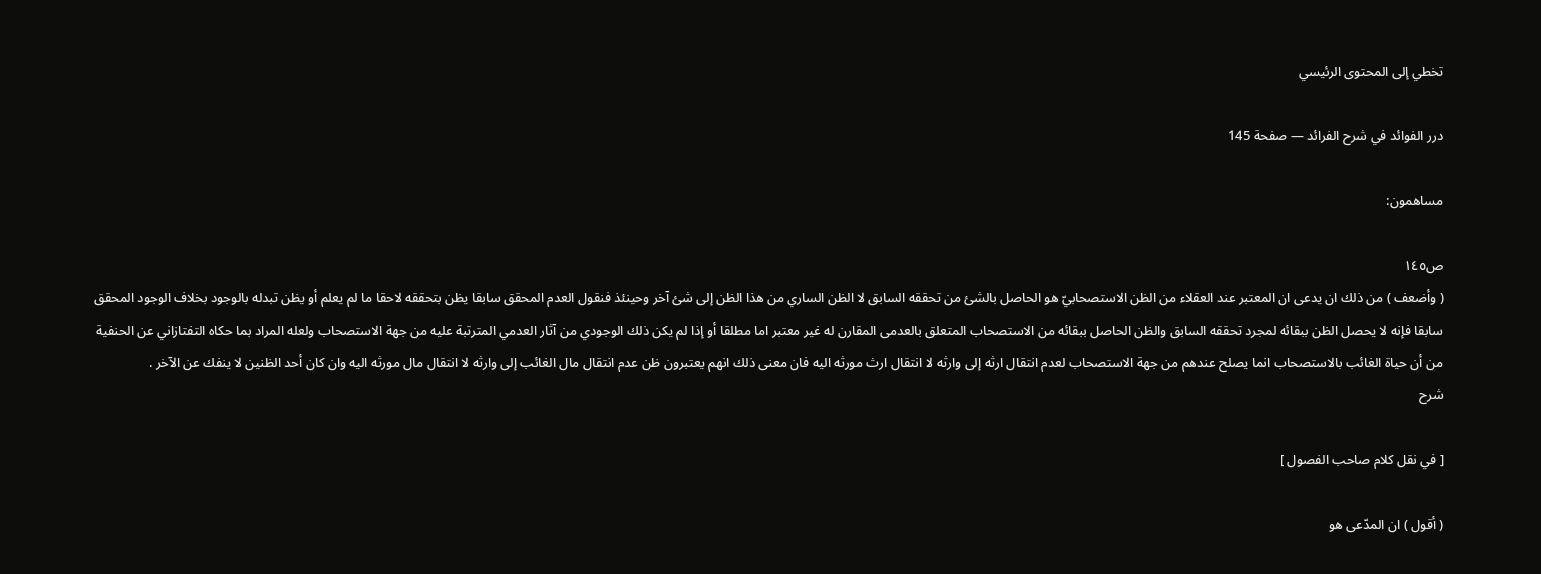تخطي إلى المحتوى الرئيسي

درر الفوائد في شرح الفرائد — صفحة 145

مساهمون:

ص١٤٥
( وأضعف ) من ذلك ان يدعى ان المعتبر عند العقلاء من الظن الاستصحابيّ هو الحاصل بالشئ من تحققه السابق لا الظن الساري من هذا الظن إلى شئ آخر وحينئذ فنقول العدم المحقق سابقا يظن بتحققه لاحقا ما لم يعلم أو يظن تبدله بالوجود بخلاف الوجود المحقق سابقا فإنه لا يحصل الظن ببقائه لمجرد تحققه السابق والظن الحاصل ببقائه من الاستصحاب المتعلق بالعدمى المقارن له غير معتبر اما مطلقا أو إذا لم يكن ذلك الوجودي من آثار العدمي المترتبة عليه من جهة الاستصحاب ولعله المراد بما حكاه التفتازاني عن الحنفية من أن حياة الغائب بالاستصحاب انما يصلح عندهم من جهة الاستصحاب لعدم انتقال ارثه إلى وارثه لا انتقال ارث مورثه اليه فان معنى ذلك انهم يعتبرون ظن عدم انتقال مال الغائب إلى وارثه لا انتقال مال مورثه اليه وان كان أحد الظنين لا ينفك عن الآخر .
شرح

[ في نقل كلام صاحب الفصول ]

( أقول ) ان المدّعى هو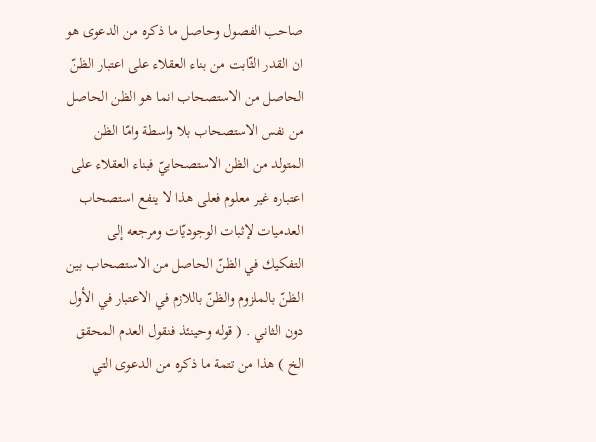صاحب الفصول وحاصل ما ذكره من الدعوى هو ان القدر الثّابت من بناء العقلاء على اعتبار الظنّ الحاصل من الاستصحاب انما هو الظن الحاصل من نفس الاستصحاب بلا واسطة وامّا الظن المتولد من الظن الاستصحابيّ فبناء العقلاء على اعتباره غير معلوم فعلى هذا لا ينفع استصحاب العدميات لإثبات الوجوديّات ومرجعه إلى التفكيك في الظنّ الحاصل من الاستصحاب بين الظنّ بالملزوم والظنّ باللازم في الاعتبار في الأول دون الثاني . ( قوله وحينئذ فنقول العدم المحقق الخ ) هذا من تتمة ما ذكره من الدعوى التي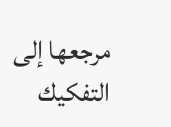مرجعها إلى التفكيك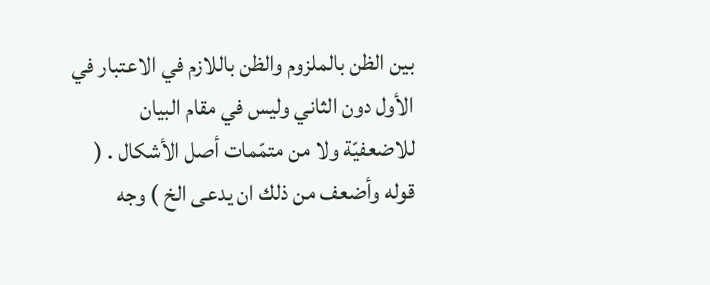بين الظن بالملزوم والظن باللازم في الاعتبار في الأول دون الثاني وليس في مقام البيان للاضعفيّة ولا من متمّمات أصل الأشكال . ( قوله وأضعف من ذلك ان يدعى الخ ) وجه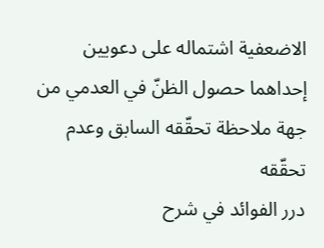الاضعفية اشتماله على دعويين إحداهما حصول الظنّ في العدمي من جهة ملاحظة تحقّقه السابق وعدم تحقّقه
درر الفوائد في شرح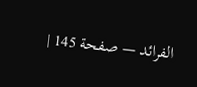الفرائد — صفحة 145 |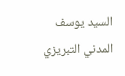السيد يوسف المدني التبريزي